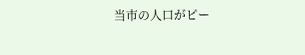当市の人口がピー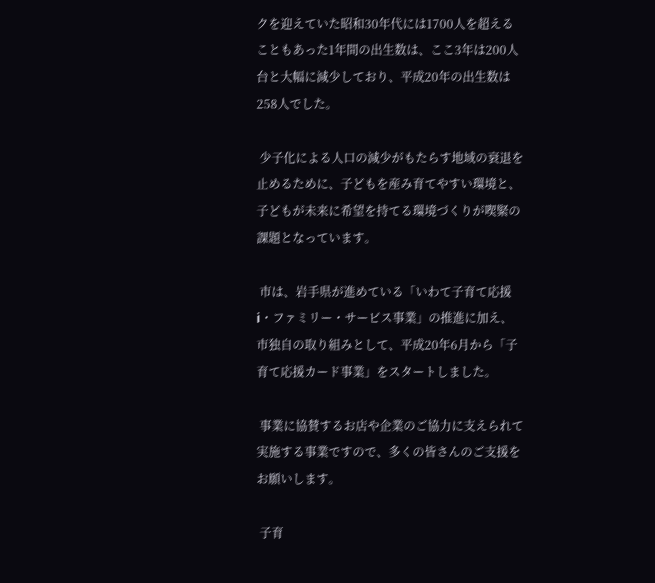クを迎えていた昭和30年代には1700人を超えることもあった1年間の出生数は、ここ3年は200人台と大幅に減少しており、平成20年の出生数は258人でした。

 少子化による人口の減少がもたらす地域の衰退を止めるために、子どもを産み育てやすい環境と、子どもが未来に希望を持てる環境づくりが喫緊の課題となっています。

 市は、岩手県が進めている「いわて子育て応援i・ファミリー・サービス事業」の推進に加え、市独自の取り組みとして、平成20年6月から「子育て応援カード事業」をスタートしました。

 事業に協賛するお店や企業のご協力に支えられて実施する事業ですので、多くの皆さんのご支援をお願いします。

 子育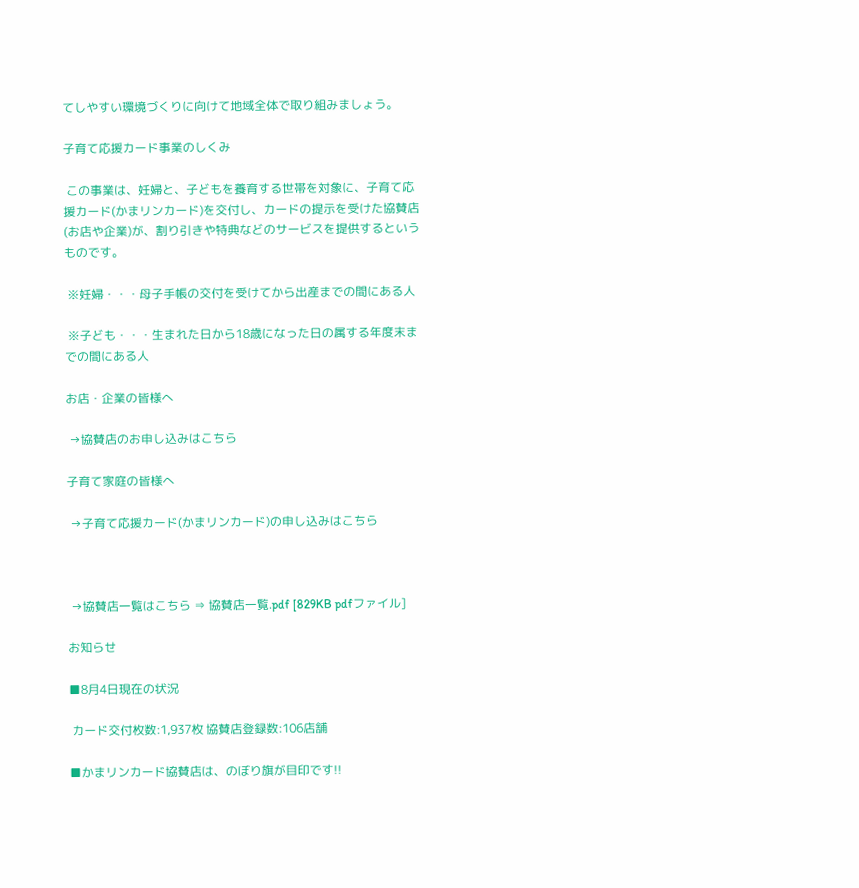てしやすい環境づくりに向けて地域全体で取り組みましょう。

子育て応援カード事業のしくみ

 この事業は、妊婦と、子どもを養育する世帯を対象に、子育て応援カード(かまリンカード)を交付し、カードの提示を受けた協賛店(お店や企業)が、割り引きや特典などのサービスを提供するというものです。

 ※妊婦・・・母子手帳の交付を受けてから出産までの間にある人

 ※子ども・・・生まれた日から18歳になった日の属する年度末までの間にある人

お店・企業の皆様へ

 →協賛店のお申し込みはこちら

子育て家庭の皆様へ

 →子育て応援カード(かまリンカード)の申し込みはこちら



 →協賛店一覧はこちら ⇒ 協賛店一覧.pdf [829KB pdfファイル]

お知らせ

■8月4日現在の状況

 カード交付枚数:1,937枚 協賛店登録数:106店舗

■かまリンカード協賛店は、のぼり旗が目印です!!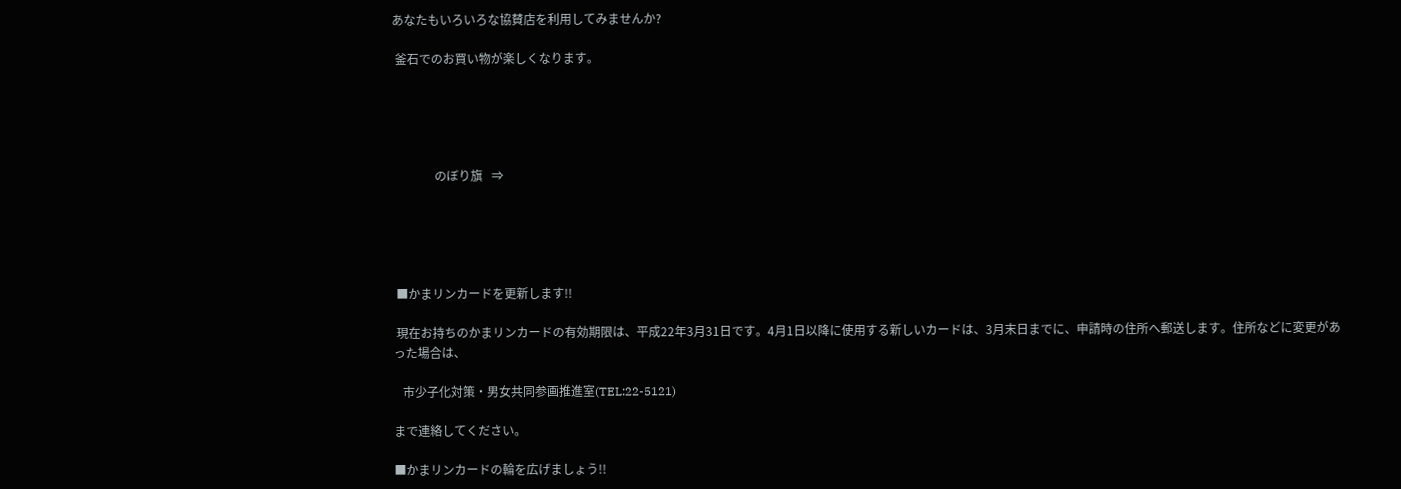あなたもいろいろな協賛店を利用してみませんか?

 釜石でのお買い物が楽しくなります。





              のぼり旗   ⇒





 ■かまリンカードを更新します!!

 現在お持ちのかまリンカードの有効期限は、平成22年3月31日です。4月1日以降に使用する新しいカードは、3月末日までに、申請時の住所へ郵送します。住所などに変更があった場合は、

   市少子化対策・男女共同参画推進室(TEL:22-5121)

まで連絡してください。

■かまリンカードの輪を広げましょう!!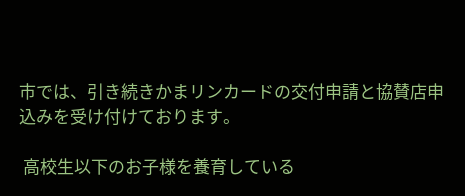市では、引き続きかまリンカードの交付申請と協賛店申込みを受け付けております。

 高校生以下のお子様を養育している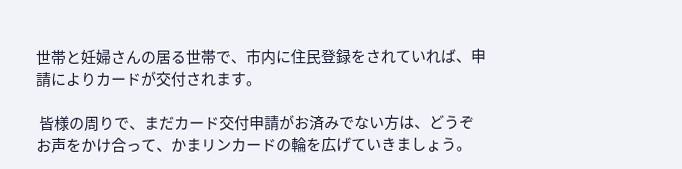世帯と妊婦さんの居る世帯で、市内に住民登録をされていれば、申請によりカードが交付されます。

 皆様の周りで、まだカード交付申請がお済みでない方は、どうぞお声をかけ合って、かまリンカードの輪を広げていきましょう。